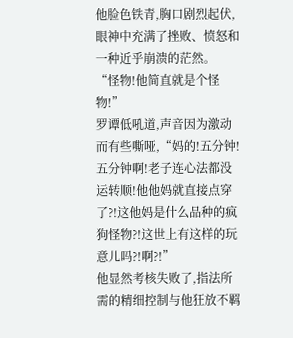他脸色铁青,胸口剧烈起伏,眼神中充满了挫败、愤怒和一种近乎崩溃的茫然。
“怪物!他简直就是个怪物!”
罗谭低吼道,声音因为激动而有些嘶哑,“妈的!五分钟!五分钟啊!老子连心法都没运转顺!他他妈就直接点穿了?!这他妈是什么品种的疯狗怪物?!这世上有这样的玩意儿吗?!啊?!”
他显然考核失败了,指法所需的精细控制与他狂放不羁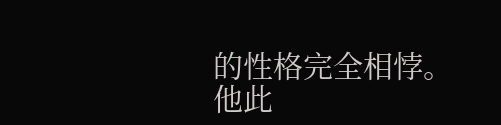的性格完全相悖。
他此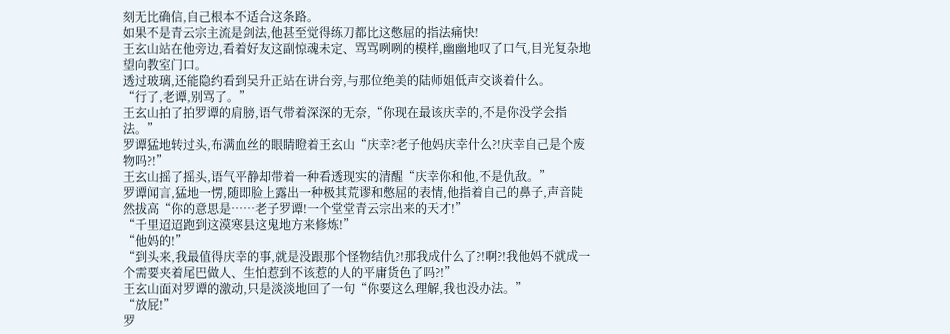刻无比确信,自己根本不适合这条路。
如果不是青云宗主流是剑法,他甚至觉得练刀都比这憋屈的指法痛快!
王玄山站在他旁边,看着好友这副惊魂未定、骂骂咧咧的模样,幽幽地叹了口气,目光复杂地望向教室门口。
透过玻璃,还能隐约看到吴升正站在讲台旁,与那位绝美的陆师姐低声交谈着什么。
“行了,老谭,别骂了。”
王玄山拍了拍罗谭的肩膀,语气带着深深的无奈,“你现在最该庆幸的,不是你没学会指法。”
罗谭猛地转过头,布满血丝的眼睛瞪着王玄山“庆幸?老子他妈庆幸什么?!庆幸自己是个废物吗?!”
王玄山摇了摇头,语气平静却带着一种看透现实的清醒“庆幸你和他,不是仇敌。”
罗谭闻言,猛地一愣,随即脸上露出一种极其荒谬和憋屈的表情,他指着自己的鼻子,声音陡然拔高“你的意思是……老子罗谭!一个堂堂青云宗出来的天才!”
“千里迢迢跑到这漠寒县这鬼地方来修炼!”
“他妈的!”
“到头来,我最值得庆幸的事,就是没跟那个怪物结仇?!那我成什么了?!啊?!我他妈不就成一个需要夹着尾巴做人、生怕惹到不该惹的人的平庸货色了吗?!”
王玄山面对罗谭的激动,只是淡淡地回了一句“你要这么理解,我也没办法。”
“放屁!”
罗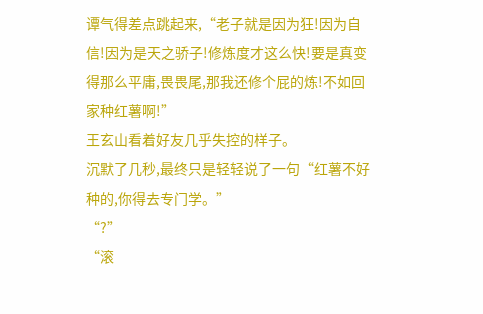谭气得差点跳起来,“老子就是因为狂!因为自信!因为是天之骄子!修炼度才这么快!要是真变得那么平庸,畏畏尾,那我还修个屁的炼!不如回家种红薯啊!”
王玄山看着好友几乎失控的样子。
沉默了几秒,最终只是轻轻说了一句“红薯不好种的,你得去专门学。”
“?”
“滚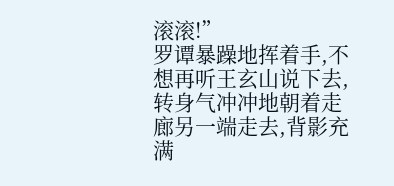滚滚!”
罗谭暴躁地挥着手,不想再听王玄山说下去,转身气冲冲地朝着走廊另一端走去,背影充满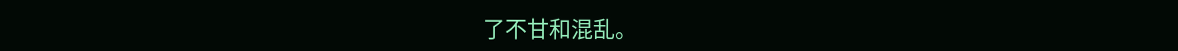了不甘和混乱。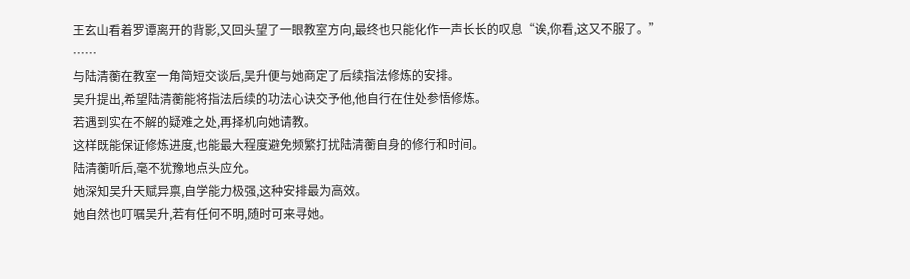王玄山看着罗谭离开的背影,又回头望了一眼教室方向,最终也只能化作一声长长的叹息“诶,你看,这又不服了。”
……
与陆清蘅在教室一角简短交谈后,吴升便与她商定了后续指法修炼的安排。
吴升提出,希望陆清蘅能将指法后续的功法心诀交予他,他自行在住处参悟修炼。
若遇到实在不解的疑难之处,再择机向她请教。
这样既能保证修炼进度,也能最大程度避免频繁打扰陆清蘅自身的修行和时间。
陆清蘅听后,毫不犹豫地点头应允。
她深知吴升天赋异禀,自学能力极强,这种安排最为高效。
她自然也叮嘱吴升,若有任何不明,随时可来寻她。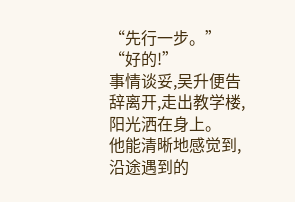“先行一步。”
“好的!”
事情谈妥,吴升便告辞离开,走出教学楼,阳光洒在身上。
他能清晰地感觉到,沿途遇到的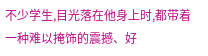不少学生,目光落在他身上时,都带着一种难以掩饰的震撼、好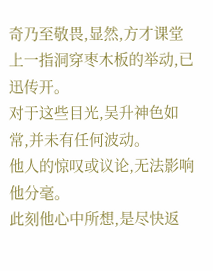奇乃至敬畏,显然,方才课堂上一指洞穿枣木板的举动,已迅传开。
对于这些目光,吴升神色如常,并未有任何波动。
他人的惊叹或议论,无法影响他分毫。
此刻他心中所想,是尽快返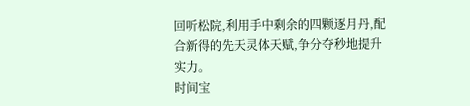回听松院,利用手中剩余的四颗逐月丹,配合新得的先天灵体天赋,争分夺秒地提升实力。
时间宝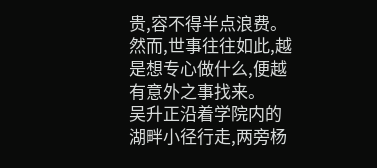贵,容不得半点浪费。
然而,世事往往如此,越是想专心做什么,便越有意外之事找来。
吴升正沿着学院内的湖畔小径行走,两旁杨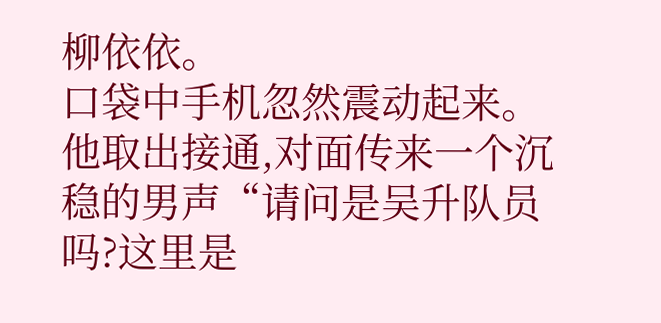柳依依。
口袋中手机忽然震动起来。
他取出接通,对面传来一个沉稳的男声“请问是吴升队员吗?这里是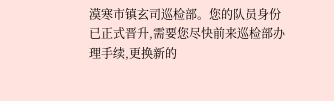漠寒市镇玄司巡检部。您的队员身份已正式晋升,需要您尽快前来巡检部办理手续,更换新的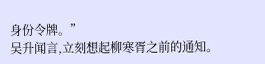身份令牌。”
吴升闻言,立刻想起柳寒胥之前的通知。